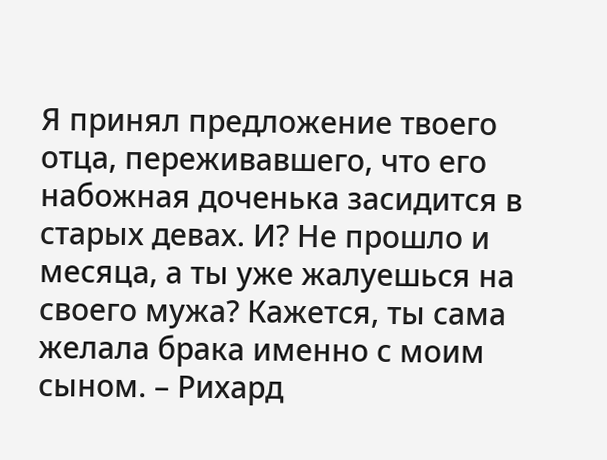Я принял предложение твоего отца, переживавшего, что его набожная доченька засидится в старых девах. И? Не прошло и месяца, а ты уже жалуешься на своего мужа? Кажется, ты сама желала брака именно с моим сыном. – Рихард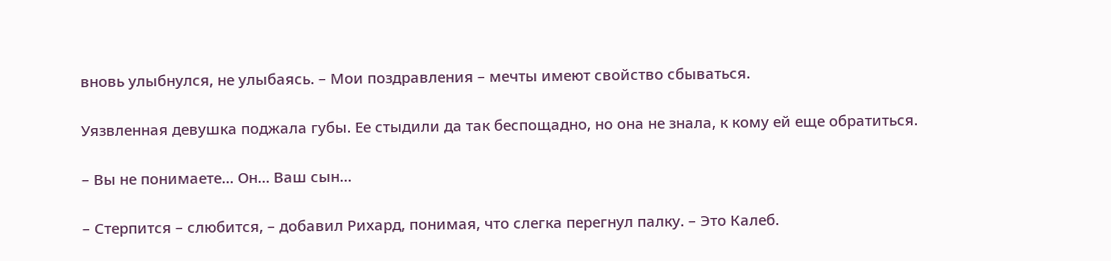вновь улыбнулся, не улыбаясь. – Мои поздравления – мечты имеют свойство сбываться.

Уязвленная девушка поджала губы. Ее стыдили да так беспощадно, но она не знала, к кому ей еще обратиться.

– Вы не понимаете… Он… Ваш сын…

– Стерпится – слюбится, – добавил Рихард, понимая, что слегка перегнул палку. – Это Калеб.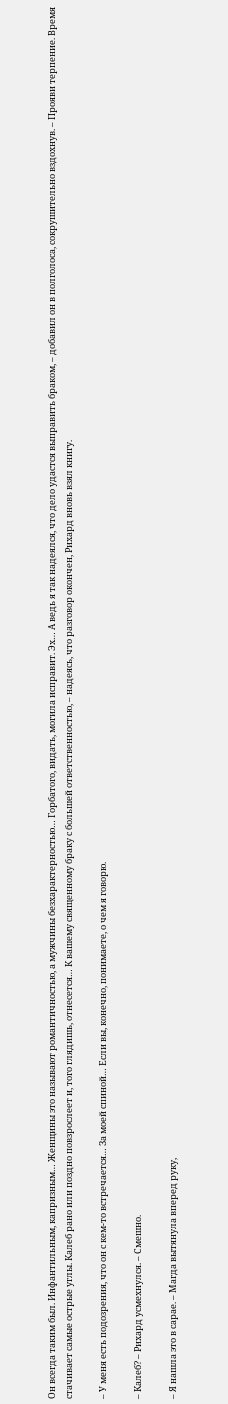Он всегда таким был. Инфантильным, капризным… Женщины это называют романтичностью, а мужчины безхарактерностью… Горбатого, видать, могила исправит. Эх… А ведь я так надеялся, что дело удастся выправить браком, – добавил он в полголоса, сокрушительно вздохнув. – Прояви терпение. Время стачивает самые острые углы. Калеб рано или поздно повзрослеет и, того глядишь, отнесется… К вашему священному браку с большей ответственностью, – надеясь, что разговор окончен, Рихард вновь взял книгу.

– У меня есть подозрения, что он с кем-то встречается… За моей спиной… Если вы, конечно, понимаете, о чем я говорю.

– Калеб? – Рихард усмехнулся. – Смешно.

– Я нашла это в сарае. – Магда вытянула вперед руку,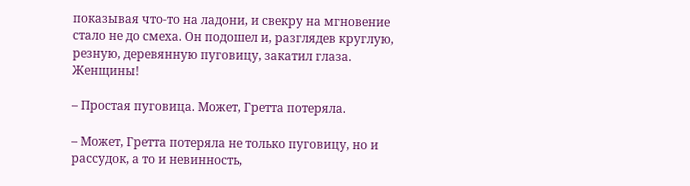показывая что-то на ладони, и свекру на мгновение стало не до смеха. Он подошел и, разглядев круглую, резную, деревянную пуговицу, закатил глаза. Женщины!

– Простая пуговица. Может, Гретта потеряла.

– Может, Гретта потеряла не только пуговицу, но и рассудок, а то и невинность,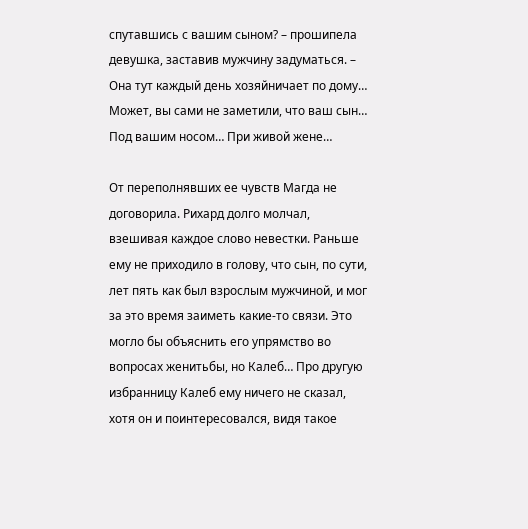спутавшись с вашим сыном? – прошипела девушка, заставив мужчину задуматься. – Она тут каждый день хозяйничает по дому… Может, вы сами не заметили, что ваш сын… Под вашим носом… При живой жене…

От переполнявших ее чувств Магда не договорила. Рихард долго молчал, взешивая каждое слово невестки. Раньше ему не приходило в голову, что сын, по сути, лет пять как был взрослым мужчиной, и мог за это время заиметь какие-то связи. Это могло бы объяснить его упрямство во вопросах женитьбы, но Калеб… Про другую избранницу Калеб ему ничего не сказал, хотя он и поинтересовался, видя такое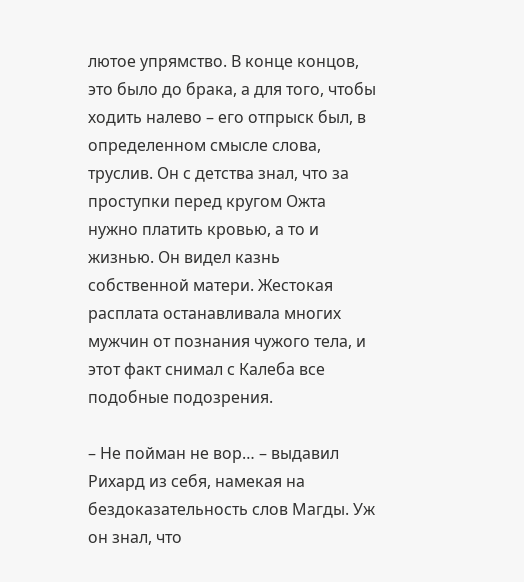лютое упрямство. В конце концов, это было до брака, а для того, чтобы ходить налево – его отпрыск был, в определенном смысле слова, труслив. Он с детства знал, что за проступки перед кругом Ожта нужно платить кровью, а то и жизнью. Он видел казнь собственной матери. Жестокая расплата останавливала многих мужчин от познания чужого тела, и этот факт снимал с Калеба все подобные подозрения.

– Не пойман не вор… – выдавил Рихард из себя, намекая на бездоказательность слов Магды. Уж он знал, что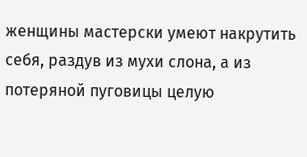женщины мастерски умеют накрутить себя, раздув из мухи слона, а из потеряной пуговицы целую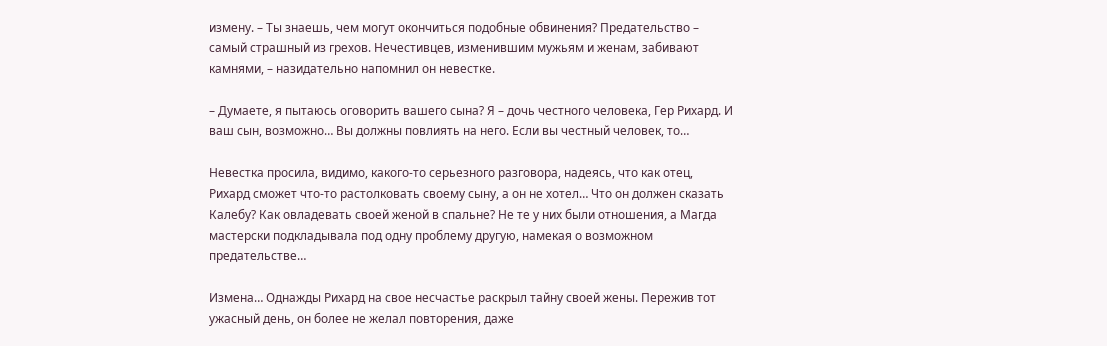измену. – Ты знаешь, чем могут окончиться подобные обвинения? Предательство – самый страшный из грехов. Нечестивцев, изменившим мужьям и женам, забивают камнями, – назидательно напомнил он невестке.

– Думаете, я пытаюсь оговорить вашего сына? Я – дочь честного человека, Гер Рихард. И ваш сын, возможно… Вы должны повлиять на него. Если вы честный человек, то…

Невестка просила, видимо, какого-то серьезного разговора, надеясь, что как отец, Рихард сможет что-то растолковать своему сыну, а он не хотел… Что он должен сказать Калебу? Как овладевать своей женой в спальне? Не те у них были отношения, а Магда мастерски подкладывала под одну проблему другую, намекая о возможном предательстве…

Измена… Однажды Рихард на свое несчастье раскрыл тайну своей жены. Пережив тот ужасный день, он более не желал повторения, даже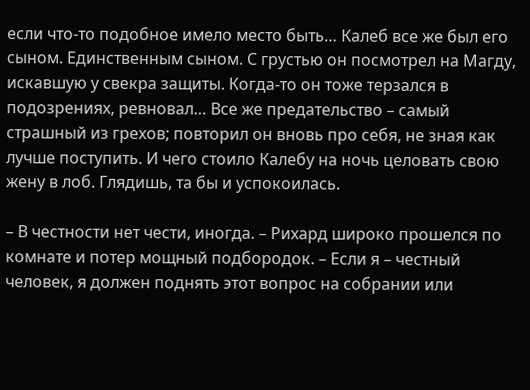если что-то подобное имело место быть… Калеб все же был его сыном. Единственным сыном. С грустью он посмотрел на Магду, искавшую у свекра защиты. Когда-то он тоже терзался в подозрениях, ревновал… Все же предательство – самый страшный из грехов; повторил он вновь про себя, не зная как лучше поступить. И чего стоило Калебу на ночь целовать свою жену в лоб. Глядишь, та бы и успокоилась.

– В честности нет чести, иногда. – Рихард широко прошелся по комнате и потер мощный подбородок. – Если я – честный человек, я должен поднять этот вопрос на собрании или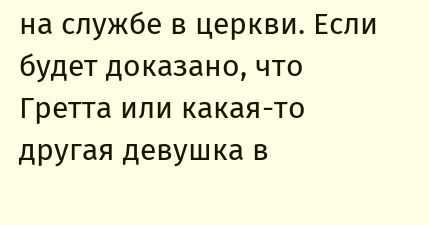на службе в церкви. Если будет доказано, что Гретта или какая-то другая девушка в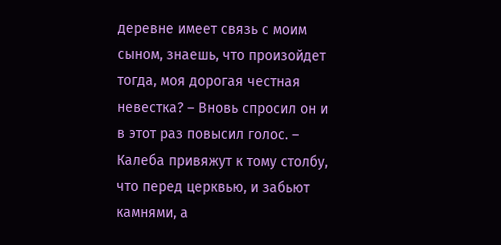деревне имеет связь с моим сыном, знаешь, что произойдет тогда, моя дорогая честная невестка? – Вновь спросил он и в этот раз повысил голос. – Калеба привяжут к тому столбу, что перед церквью, и забьют камнями, а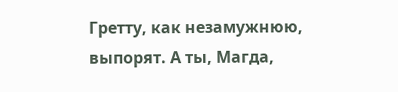Гретту, как незамужнюю, выпорят. А ты, Магда,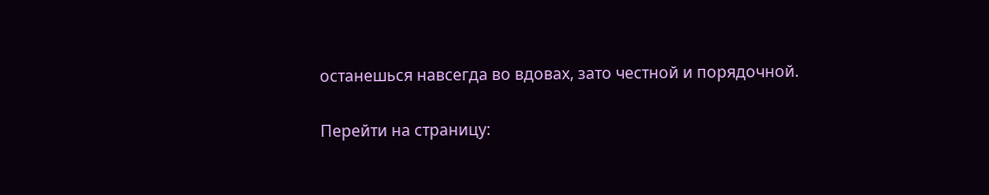останешься навсегда во вдовах, зато честной и порядочной.

Перейти на страницу: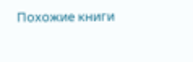Похожие книги